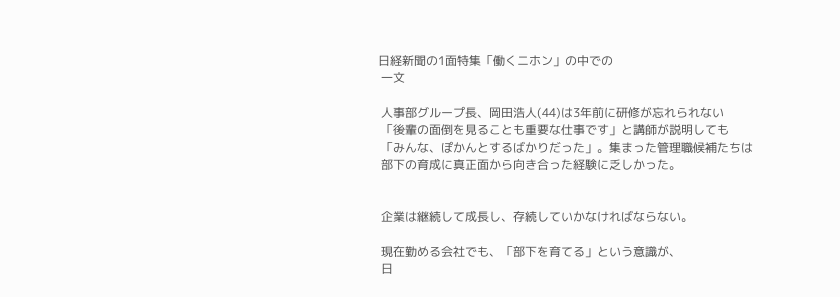日経新聞の1面特集「働くニホン」の中での
 一文

 人事部グループ長、岡田浩人(44)は3年前に研修が忘れられない
 「後輩の面倒を見ることも重要な仕事です」と講師が説明しても
 「みんな、ぽかんとするばかりだった」。集まった管理職候補たちは
 部下の育成に真正面から向き合った経験に乏しかった。


 企業は継続して成長し、存続していかなければならない。

 現在勤める会社でも、「部下を育てる」という意識が、
 日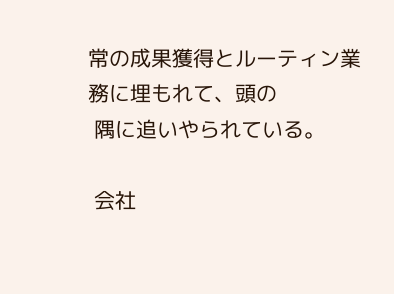常の成果獲得とルーティン業務に埋もれて、頭の
 隅に追いやられている。

 会社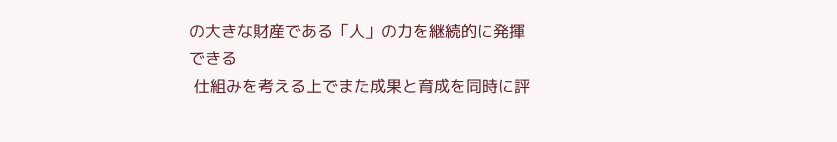の大きな財産である「人」の力を継続的に発揮できる
 仕組みを考える上でまた成果と育成を同時に評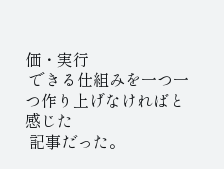価・実行
 できる仕組みを一つ一つ作り上げなければと感じた
 記事だった。